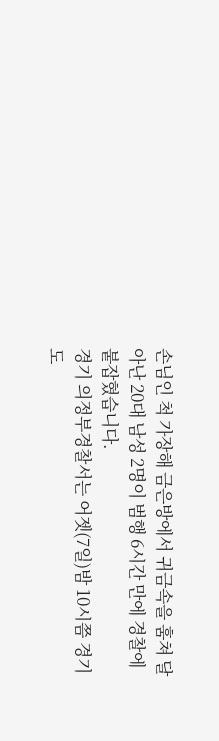손님인 척 가장해 금은방에서 귀금속을 훔쳐 달아난 20대 남성 2명이 범행 6시간 만에 경찰에 붙잡혔습니다.
경기 의정부경찰서는 어젯(7일)밤 10시쯤 경기도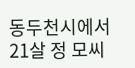동두천시에서 21살 정 모씨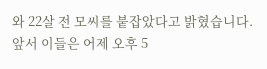와 22살 전 모씨를 붙잡았다고 밝혔습니다.
앞서 이들은 어제 오후 5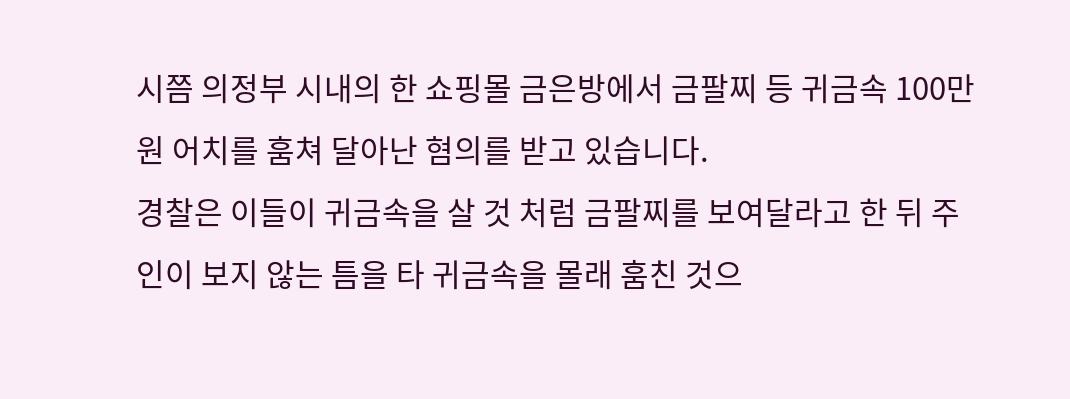시쯤 의정부 시내의 한 쇼핑몰 금은방에서 금팔찌 등 귀금속 100만 원 어치를 훔쳐 달아난 혐의를 받고 있습니다.
경찰은 이들이 귀금속을 살 것 처럼 금팔찌를 보여달라고 한 뒤 주인이 보지 않는 틈을 타 귀금속을 몰래 훔친 것으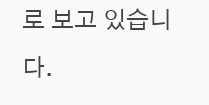로 보고 있습니다.